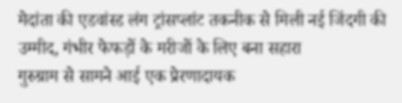मेदांता की एडवांस्ड लंग ट्रांसप्लांट तकनीक से मिली नई जिंदगी की उम्मीद, गंभीर फेफड़ों के मरीजों के लिए बना सहारा
गुरुग्राम से सामने आई एक प्रेरणादायक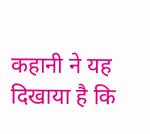कहानी ने यह दिखाया है कि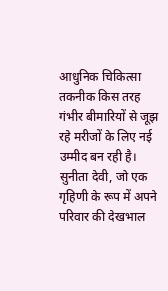आधुनिक चिकित्सा तकनीक किस तरह गंभीर बीमारियों से जूझ रहे मरीजों के लिए नई उम्मीद बन रही है। सुनीता देवी, जो एक गृहिणी के रूप में अपने परिवार की देखभाल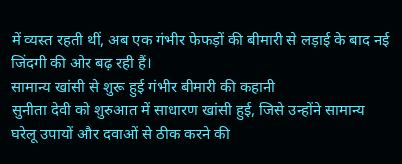में व्यस्त रहती थीं, अब एक गंभीर फेफड़ों की बीमारी से लड़ाई के बाद नई जिंदगी की ओर बढ़ रही हैं।
सामान्य खांसी से शुरू हुई गंभीर बीमारी की कहानी
सुनीता देवी को शुरुआत में साधारण खांसी हुई, जिसे उन्होंने सामान्य घरेलू उपायों और दवाओं से ठीक करने की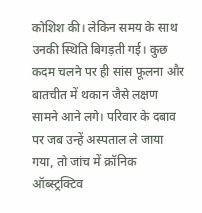कोशिश की। लेकिन समय के साथ उनकी स्थिति बिगड़ती गई। कुछ कदम चलने पर ही सांस फूलना और बातचीत में थकान जैसे लक्षण सामने आने लगे। परिवार के दबाव पर जब उन्हें अस्पताल ले जाया गया, तो जांच में क्रॉनिक ऑब्स्ट्रक्टिव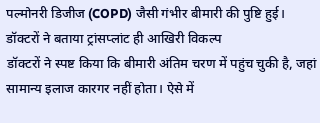पल्मोनरी डिजीज (COPD) जैसी गंभीर बीमारी की पुष्टि हुई।
डॉक्टरों ने बताया ट्रांसप्लांट ही आखिरी विकल्प
डॉक्टरों ने स्पष्ट किया कि बीमारी अंतिम चरण में पहुंच चुकी है, जहां सामान्य इलाज कारगर नहीं होता। ऐसे में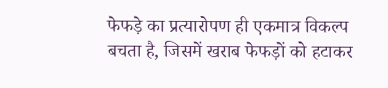फेफड़े का प्रत्यारोपण ही एकमात्र विकल्प बचता है, जिसमें खराब फेफड़ों को हटाकर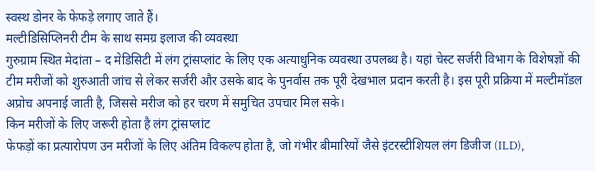स्वस्थ डोनर के फेफड़े लगाए जाते हैं।
मल्टीडिसिप्लिनरी टीम के साथ समग्र इलाज की व्यवस्था
गुरुग्राम स्थित मेदांता – द मेडिसिटी में लंग ट्रांसप्लांट के लिए एक अत्याधुनिक व्यवस्था उपलब्ध है। यहां चेस्ट सर्जरी विभाग के विशेषज्ञों की टीम मरीजों को शुरुआती जांच से लेकर सर्जरी और उसके बाद के पुनर्वास तक पूरी देखभाल प्रदान करती है। इस पूरी प्रक्रिया में मल्टीमॉडल अप्रोच अपनाई जाती है, जिससे मरीज को हर चरण में समुचित उपचार मिल सके।
किन मरीजों के लिए जरूरी होता है लंग ट्रांसप्लांट
फेफड़ों का प्रत्यारोपण उन मरीजों के लिए अंतिम विकल्प होता है, जो गंभीर बीमारियों जैसे इंटरस्टीशियल लंग डिजीज (ILD),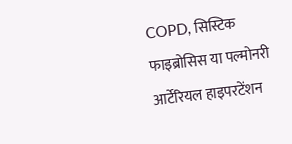COPD, सिस्टिक फाइब्रोसिस या पल्मोनरी आर्टेरियल हाइपरटेंशन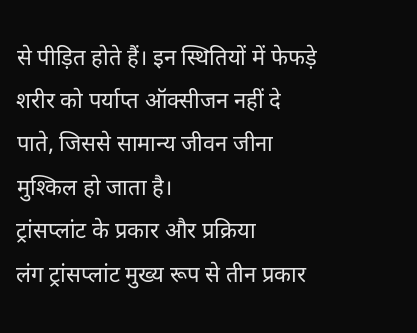से पीड़ित होते हैं। इन स्थितियों में फेफड़े शरीर को पर्याप्त ऑक्सीजन नहीं दे पाते, जिससे सामान्य जीवन जीना मुश्किल हो जाता है।
ट्रांसप्लांट के प्रकार और प्रक्रिया
लंग ट्रांसप्लांट मुख्य रूप से तीन प्रकार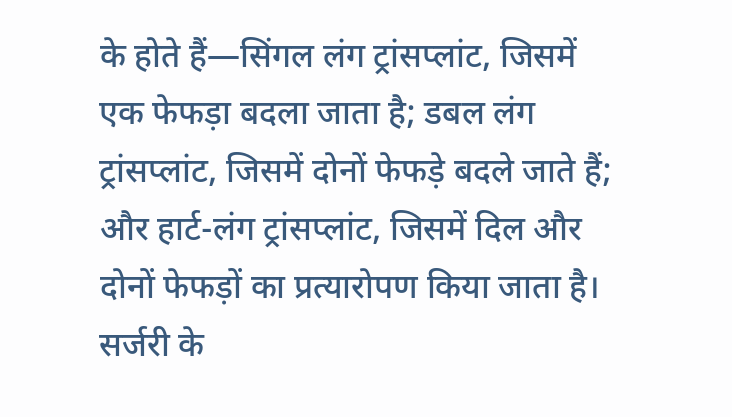के होते हैं—सिंगल लंग ट्रांसप्लांट, जिसमें एक फेफड़ा बदला जाता है; डबल लंग ट्रांसप्लांट, जिसमें दोनों फेफड़े बदले जाते हैं; और हार्ट-लंग ट्रांसप्लांट, जिसमें दिल और दोनों फेफड़ों का प्रत्यारोपण किया जाता है।
सर्जरी के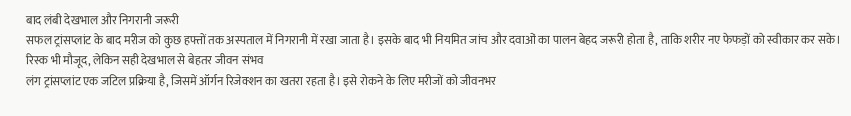बाद लंबी देखभाल और निगरानी जरूरी
सफल ट्रांसप्लांट के बाद मरीज को कुछ हफ्तों तक अस्पताल में निगरानी में रखा जाता है। इसके बाद भी नियमित जांच और दवाओं का पालन बेहद जरूरी होता है, ताकि शरीर नए फेफड़ों को स्वीकार कर सके।
रिस्क भी मौजूद, लेकिन सही देखभाल से बेहतर जीवन संभव
लंग ट्रांसप्लांट एक जटिल प्रक्रिया है, जिसमें ऑर्गन रिजेक्शन का खतरा रहता है। इसे रोकने के लिए मरीजों को जीवनभर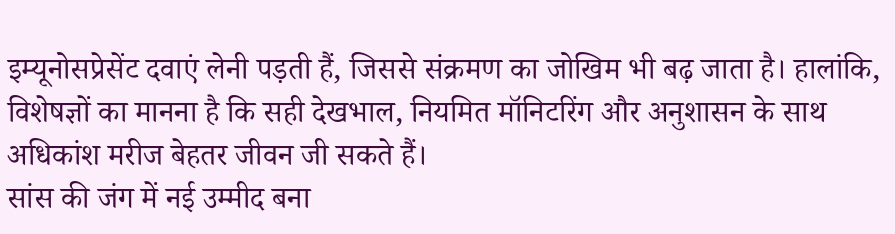इम्यूनोसप्रेसेंट दवाएं लेनी पड़ती हैं, जिससे संक्रमण का जोखिम भी बढ़ जाता है। हालांकि, विशेषज्ञों का मानना है कि सही देखभाल, नियमित मॉनिटरिंग और अनुशासन के साथ अधिकांश मरीज बेहतर जीवन जी सकते हैं।
सांस की जंग में नई उम्मीद बना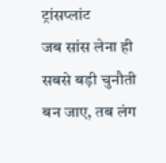ट्रांसप्लांट
जब सांस लेना ही सबसे बड़ी चुनौती बन जाए, तब लंग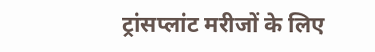ट्रांसप्लांट मरीजों के लिए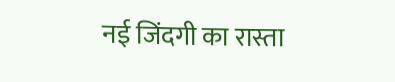नई जिंदगी का रास्ता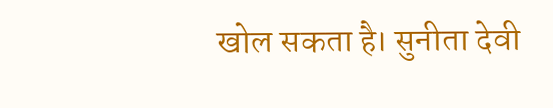खोल सकता है। सुनीता देवी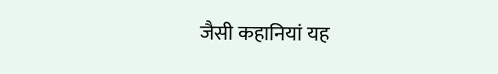जैसी कहानियां यह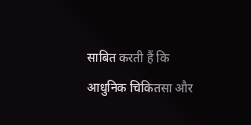साबित करती हैं कि आधुनिक चिकितसा और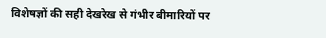विशेषज्ञों की सही देखरेख से गंभीर बीमारियों पर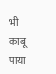भी काबू पाया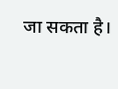जा सकता है।